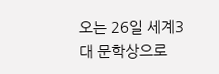오는 26일 세계3대 문학상으로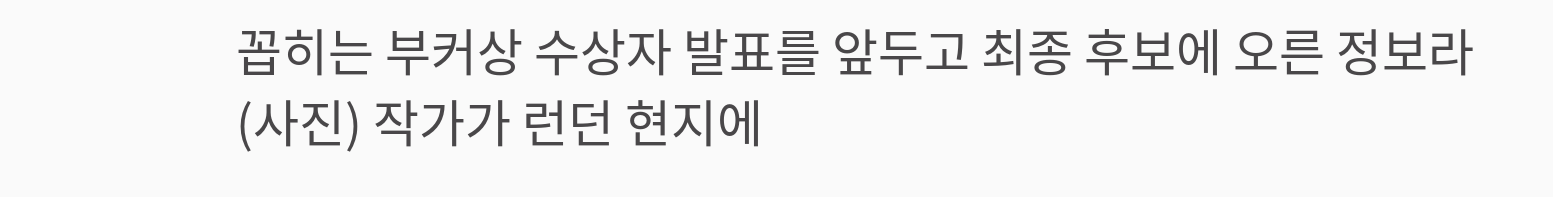꼽히는 부커상 수상자 발표를 앞두고 최종 후보에 오른 정보라(사진) 작가가 런던 현지에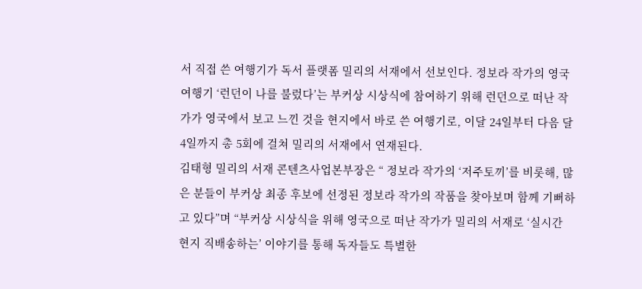서 직접 쓴 여행기가 독서 플랫폼 밀리의 서재에서 선보인다. 정보라 작가의 영국 여행기 ‘런던이 나를 불렀다’는 부커상 시상식에 참여하기 위해 런던으로 떠난 작가가 영국에서 보고 느낀 것을 현지에서 바로 쓴 여행기로, 이달 24일부터 다음 달 4일까지 총 5회에 걸쳐 밀리의 서재에서 연재된다.
김태형 밀리의 서재 콘텐츠사업본부장은 “ 정보라 작가의 ‘저주토끼’를 비롯해, 많은 분들이 부커상 최종 후보에 선정된 정보라 작가의 작품을 찾아보며 함께 기뻐하고 있다”며 “부커상 시상식을 위해 영국으로 떠난 작가가 밀리의 서재로 ‘실시간 현지 직배송하는’ 이야기를 통해 독자들도 특별한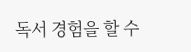독서 경험을 할 수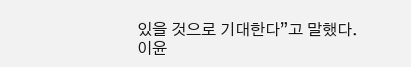있을 것으로 기대한다”고 말했다.
이윤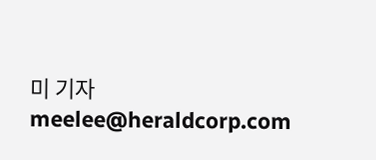미 기자
meelee@heraldcorp.com